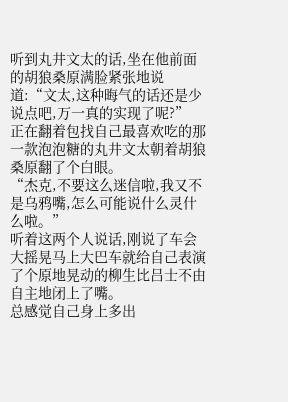听到丸井文太的话,坐在他前面的胡狼桑原满脸紧张地说道:“文太,这种晦气的话还是少说点吧,万一真的实现了呢?”
正在翻着包找自己最喜欢吃的那一款泡泡糖的丸井文太朝着胡狼桑原翻了个白眼。
“杰克,不要这么迷信啦,我又不是乌鸦嘴,怎么可能说什么灵什么啦。”
听着这两个人说话,刚说了车会大摇晃马上大巴车就给自己表演了个原地晃动的柳生比吕士不由自主地闭上了嘴。
总感觉自己身上多出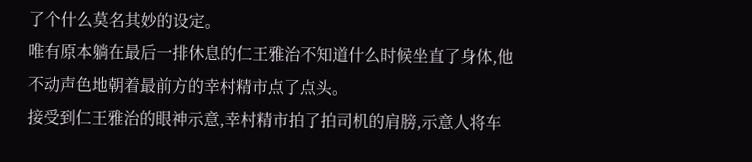了个什么莫名其妙的设定。
唯有原本躺在最后一排休息的仁王雅治不知道什么时候坐直了身体,他不动声色地朝着最前方的幸村精市点了点头。
接受到仁王雅治的眼神示意,幸村精市拍了拍司机的肩膀,示意人将车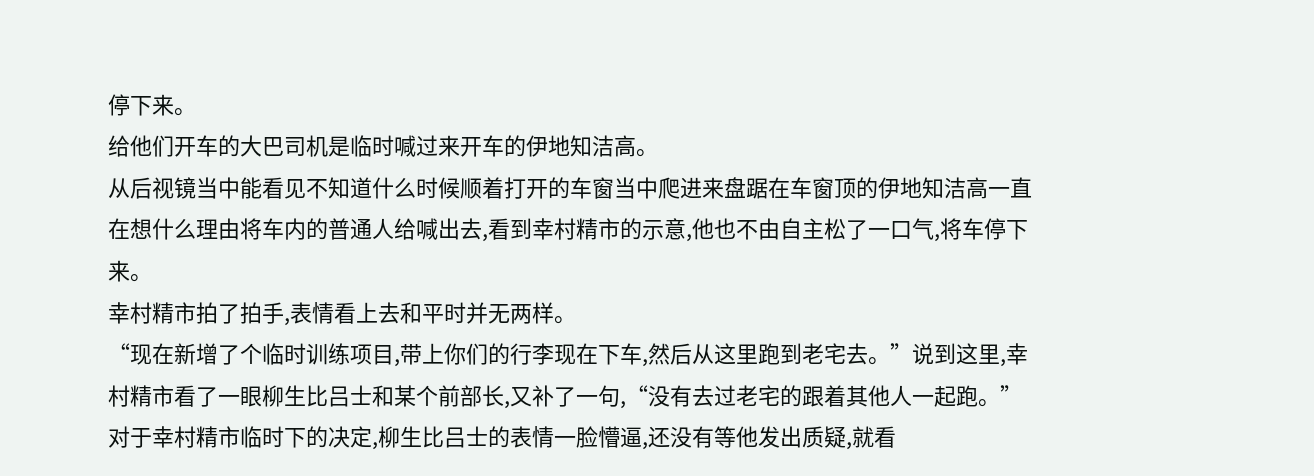停下来。
给他们开车的大巴司机是临时喊过来开车的伊地知洁高。
从后视镜当中能看见不知道什么时候顺着打开的车窗当中爬进来盘踞在车窗顶的伊地知洁高一直在想什么理由将车内的普通人给喊出去,看到幸村精市的示意,他也不由自主松了一口气,将车停下来。
幸村精市拍了拍手,表情看上去和平时并无两样。
“现在新增了个临时训练项目,带上你们的行李现在下车,然后从这里跑到老宅去。”说到这里,幸村精市看了一眼柳生比吕士和某个前部长,又补了一句,“没有去过老宅的跟着其他人一起跑。”
对于幸村精市临时下的决定,柳生比吕士的表情一脸懵逼,还没有等他发出质疑,就看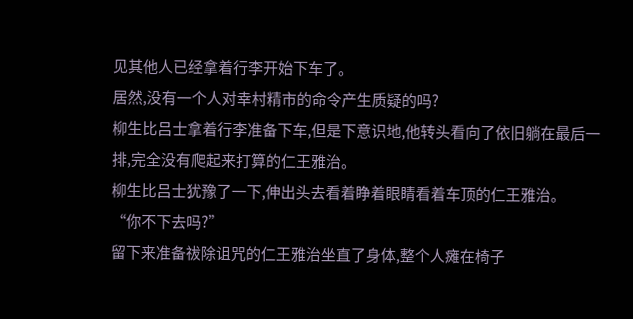见其他人已经拿着行李开始下车了。
居然,没有一个人对幸村精市的命令产生质疑的吗?
柳生比吕士拿着行李准备下车,但是下意识地,他转头看向了依旧躺在最后一排,完全没有爬起来打算的仁王雅治。
柳生比吕士犹豫了一下,伸出头去看着睁着眼睛看着车顶的仁王雅治。
“你不下去吗?”
留下来准备祓除诅咒的仁王雅治坐直了身体,整个人瘫在椅子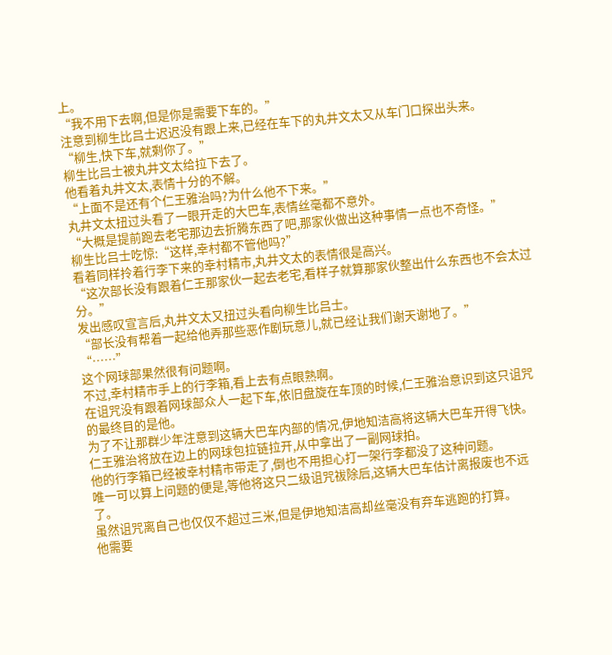上。
“我不用下去啊,但是你是需要下车的。”
注意到柳生比吕士迟迟没有跟上来,已经在车下的丸井文太又从车门口探出头来。
“柳生,快下车,就剩你了。”
柳生比吕士被丸井文太给拉下去了。
他看着丸井文太,表情十分的不解。
“上面不是还有个仁王雅治吗?为什么他不下来。”
丸井文太扭过头看了一眼开走的大巴车,表情丝毫都不意外。
“大概是提前跑去老宅那边去折腾东西了吧,那家伙做出这种事情一点也不奇怪。”
柳生比吕士吃惊:“这样,幸村都不管他吗?”
看着同样拎着行李下来的幸村精市,丸井文太的表情很是高兴。
“这次部长没有跟着仁王那家伙一起去老宅,看样子就算那家伙整出什么东西也不会太过分。”
发出感叹宣言后,丸井文太又扭过头看向柳生比吕士。
“部长没有帮着一起给他弄那些恶作剧玩意儿,就已经让我们谢天谢地了。”
“……”
这个网球部果然很有问题啊。
不过,幸村精市手上的行李箱,看上去有点眼熟啊。
在诅咒没有跟着网球部众人一起下车,依旧盘旋在车顶的时候,仁王雅治意识到这只诅咒的最终目的是他。
为了不让那群少年注意到这辆大巴车内部的情况,伊地知洁高将这辆大巴车开得飞快。
仁王雅治将放在边上的网球包拉链拉开,从中拿出了一副网球拍。
他的行李箱已经被幸村精市带走了,倒也不用担心打一架行李都没了这种问题。
唯一可以算上问题的便是,等他将这只二级诅咒祓除后,这辆大巴车估计离报废也不远了。
虽然诅咒离自己也仅仅不超过三米,但是伊地知洁高却丝毫没有弃车逃跑的打算。
他需要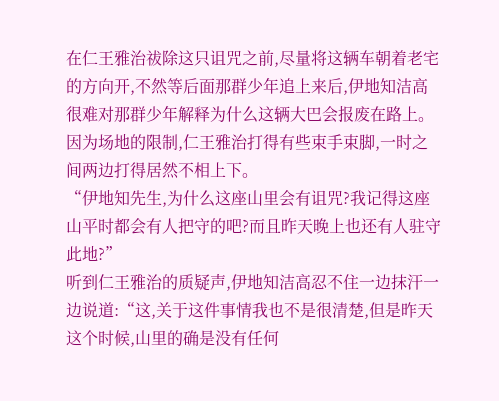在仁王雅治祓除这只诅咒之前,尽量将这辆车朝着老宅的方向开,不然等后面那群少年追上来后,伊地知洁高很难对那群少年解释为什么这辆大巴会报废在路上。
因为场地的限制,仁王雅治打得有些束手束脚,一时之间两边打得居然不相上下。
“伊地知先生,为什么这座山里会有诅咒?我记得这座山平时都会有人把守的吧?而且昨天晚上也还有人驻守此地?”
听到仁王雅治的质疑声,伊地知洁高忍不住一边抹汗一边说道:“这,关于这件事情我也不是很清楚,但是昨天这个时候,山里的确是没有任何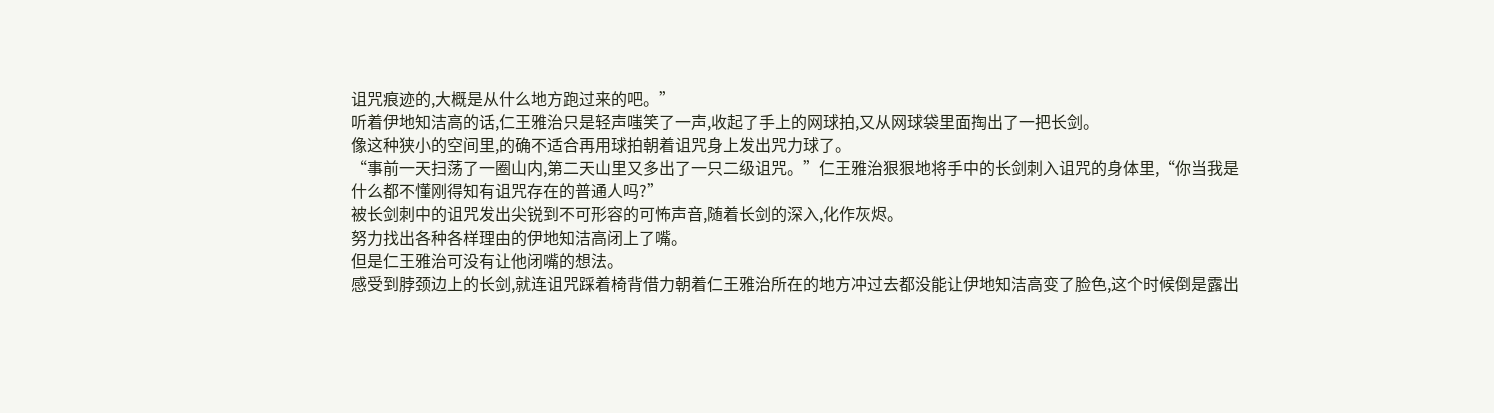诅咒痕迹的,大概是从什么地方跑过来的吧。”
听着伊地知洁高的话,仁王雅治只是轻声嗤笑了一声,收起了手上的网球拍,又从网球袋里面掏出了一把长剑。
像这种狭小的空间里,的确不适合再用球拍朝着诅咒身上发出咒力球了。
“事前一天扫荡了一圈山内,第二天山里又多出了一只二级诅咒。”仁王雅治狠狠地将手中的长剑刺入诅咒的身体里,“你当我是什么都不懂刚得知有诅咒存在的普通人吗?”
被长剑刺中的诅咒发出尖锐到不可形容的可怖声音,随着长剑的深入,化作灰烬。
努力找出各种各样理由的伊地知洁高闭上了嘴。
但是仁王雅治可没有让他闭嘴的想法。
感受到脖颈边上的长剑,就连诅咒踩着椅背借力朝着仁王雅治所在的地方冲过去都没能让伊地知洁高变了脸色,这个时候倒是露出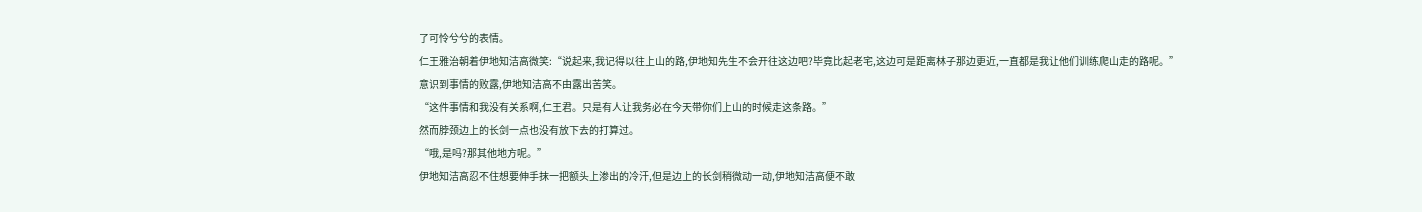了可怜兮兮的表情。
仁王雅治朝着伊地知洁高微笑:“说起来,我记得以往上山的路,伊地知先生不会开往这边吧?毕竟比起老宅,这边可是距离林子那边更近,一直都是我让他们训练爬山走的路呢。”
意识到事情的败露,伊地知洁高不由露出苦笑。
“这件事情和我没有关系啊,仁王君。只是有人让我务必在今天带你们上山的时候走这条路。”
然而脖颈边上的长剑一点也没有放下去的打算过。
“哦,是吗?那其他地方呢。”
伊地知洁高忍不住想要伸手抹一把额头上渗出的冷汗,但是边上的长剑稍微动一动,伊地知洁高便不敢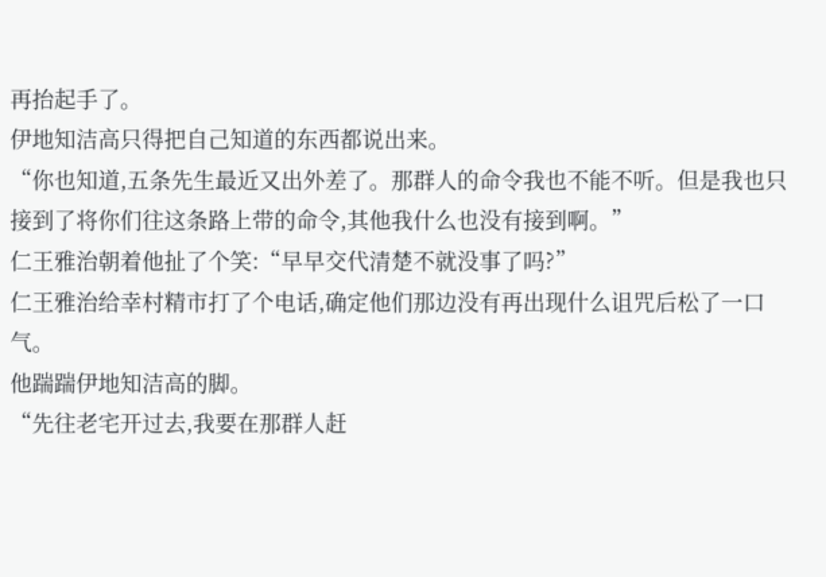再抬起手了。
伊地知洁高只得把自己知道的东西都说出来。
“你也知道,五条先生最近又出外差了。那群人的命令我也不能不听。但是我也只接到了将你们往这条路上带的命令,其他我什么也没有接到啊。”
仁王雅治朝着他扯了个笑:“早早交代清楚不就没事了吗?”
仁王雅治给幸村精市打了个电话,确定他们那边没有再出现什么诅咒后松了一口气。
他踹踹伊地知洁高的脚。
“先往老宅开过去,我要在那群人赶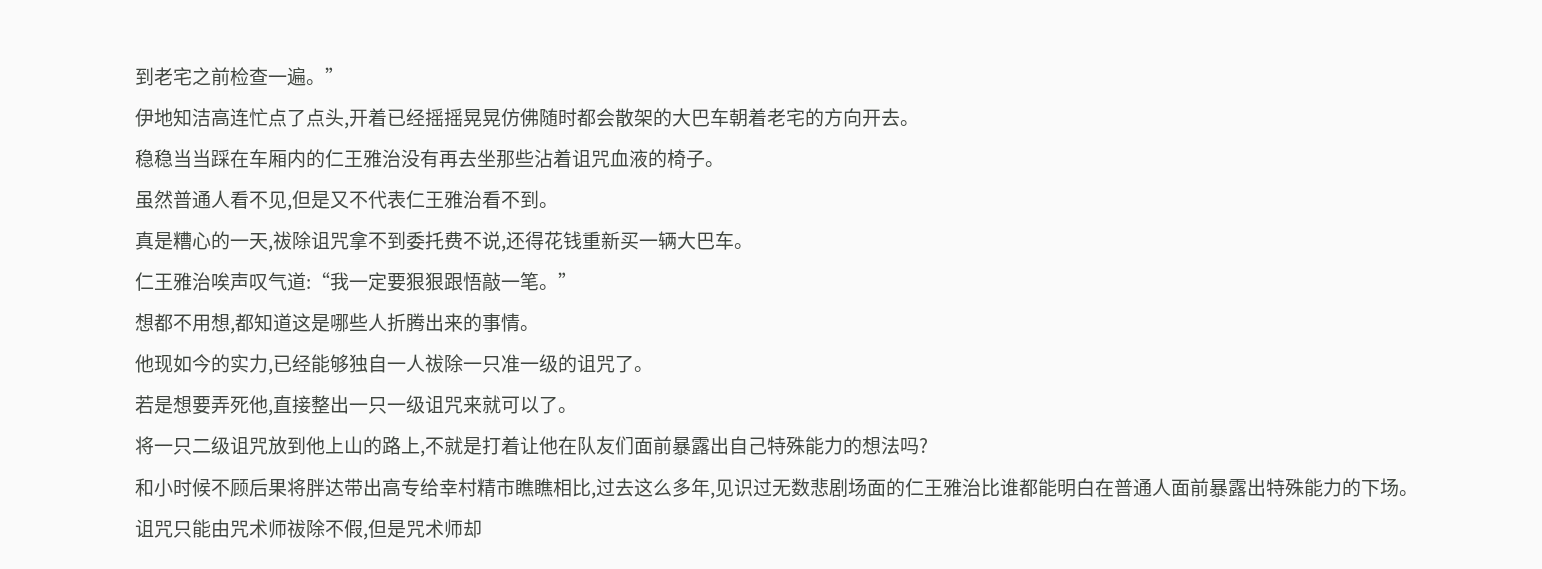到老宅之前检查一遍。”
伊地知洁高连忙点了点头,开着已经摇摇晃晃仿佛随时都会散架的大巴车朝着老宅的方向开去。
稳稳当当踩在车厢内的仁王雅治没有再去坐那些沾着诅咒血液的椅子。
虽然普通人看不见,但是又不代表仁王雅治看不到。
真是糟心的一天,祓除诅咒拿不到委托费不说,还得花钱重新买一辆大巴车。
仁王雅治唉声叹气道:“我一定要狠狠跟悟敲一笔。”
想都不用想,都知道这是哪些人折腾出来的事情。
他现如今的实力,已经能够独自一人祓除一只准一级的诅咒了。
若是想要弄死他,直接整出一只一级诅咒来就可以了。
将一只二级诅咒放到他上山的路上,不就是打着让他在队友们面前暴露出自己特殊能力的想法吗?
和小时候不顾后果将胖达带出高专给幸村精市瞧瞧相比,过去这么多年,见识过无数悲剧场面的仁王雅治比谁都能明白在普通人面前暴露出特殊能力的下场。
诅咒只能由咒术师祓除不假,但是咒术师却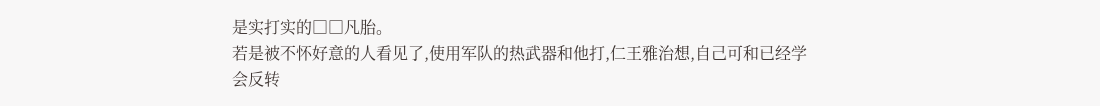是实打实的□□凡胎。
若是被不怀好意的人看见了,使用军队的热武器和他打,仁王雅治想,自己可和已经学会反转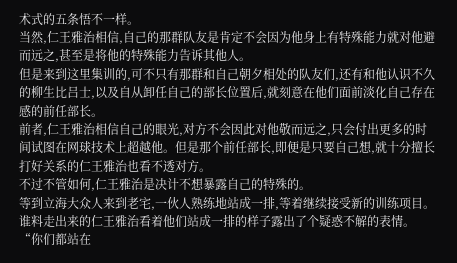术式的五条悟不一样。
当然,仁王雅治相信,自己的那群队友是肯定不会因为他身上有特殊能力就对他避而远之,甚至是将他的特殊能力告诉其他人。
但是来到这里集训的,可不只有那群和自己朝夕相处的队友们,还有和他认识不久的柳生比吕士,以及自从卸任自己的部长位置后,就刻意在他们面前淡化自己存在感的前任部长。
前者,仁王雅治相信自己的眼光,对方不会因此对他敬而远之,只会付出更多的时间试图在网球技术上超越他。但是那个前任部长,即便是只要自己想,就十分擅长打好关系的仁王雅治也看不透对方。
不过不管如何,仁王雅治是决计不想暴露自己的特殊的。
等到立海大众人来到老宅,一伙人熟练地站成一排,等着继续接受新的训练项目。
谁料走出来的仁王雅治看着他们站成一排的样子露出了个疑惑不解的表情。
“你们都站在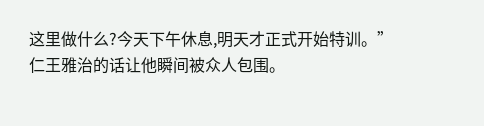这里做什么?今天下午休息,明天才正式开始特训。”
仁王雅治的话让他瞬间被众人包围。